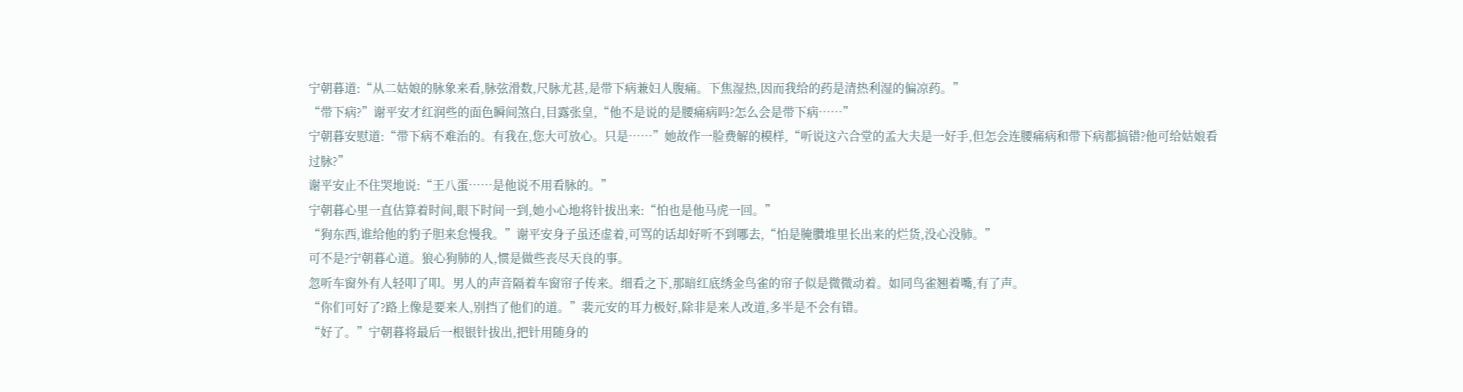宁朝暮道:“从二姑娘的脉象来看,脉弦滑数,尺脉尤甚,是带下病兼妇人腹痛。下焦湿热,因而我给的药是清热利湿的偏凉药。”
“带下病?”谢平安才红润些的面色瞬间煞白,目露张皇,“他不是说的是腰痛病吗?怎么会是带下病……”
宁朝暮安慰道:“带下病不难治的。有我在,您大可放心。只是……”她故作一脸费解的模样,“听说这六合堂的孟大夫是一好手,但怎会连腰痛病和带下病都搞错?他可给姑娘看过脉?”
谢平安止不住哭地说:“王八蛋……是他说不用看脉的。”
宁朝暮心里一直估算着时间,眼下时间一到,她小心地将针拔出来:“怕也是他马虎一回。”
“狗东西,谁给他的豹子胆来怠慢我。”谢平安身子虽还虚着,可骂的话却好听不到哪去,“怕是腌臢堆里长出来的烂货,没心没肺。”
可不是?宁朝暮心道。狼心狗肺的人,惯是做些丧尽天良的事。
忽听车窗外有人轻叩了叩。男人的声音隔着车窗帘子传来。细看之下,那暗红底绣金鸟雀的帘子似是微微动着。如同鸟雀翘着嘴,有了声。
“你们可好了?路上像是要来人,别挡了他们的道。”裴元安的耳力极好,除非是来人改道,多半是不会有错。
“好了。”宁朝暮将最后一根银针拔出,把针用随身的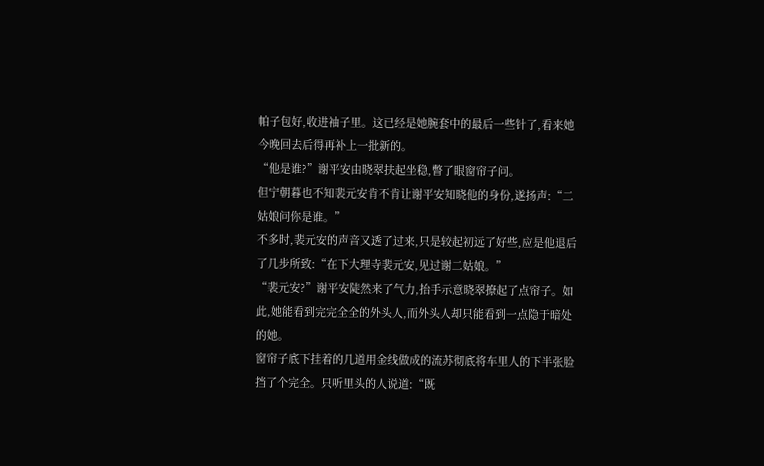帕子包好,收进袖子里。这已经是她腕套中的最后一些针了,看来她今晚回去后得再补上一批新的。
“他是谁?”谢平安由晓翠扶起坐稳,瞥了眼窗帘子问。
但宁朝暮也不知裴元安肯不肯让谢平安知晓他的身份,遂扬声:“二姑娘问你是谁。”
不多时,裴元安的声音又透了过来,只是较起初远了好些,应是他退后了几步所致:“在下大理寺裴元安,见过谢二姑娘。”
“裴元安?”谢平安陡然来了气力,抬手示意晓翠撩起了点帘子。如此,她能看到完完全全的外头人,而外头人却只能看到一点隐于暗处的她。
窗帘子底下挂着的几道用金线做成的流苏彻底将车里人的下半张脸挡了个完全。只听里头的人说道:“既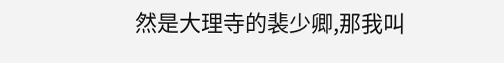然是大理寺的裴少卿,那我叫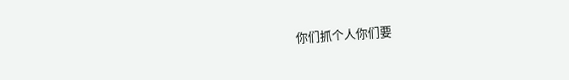你们抓个人你们要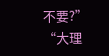不要?”
“大理